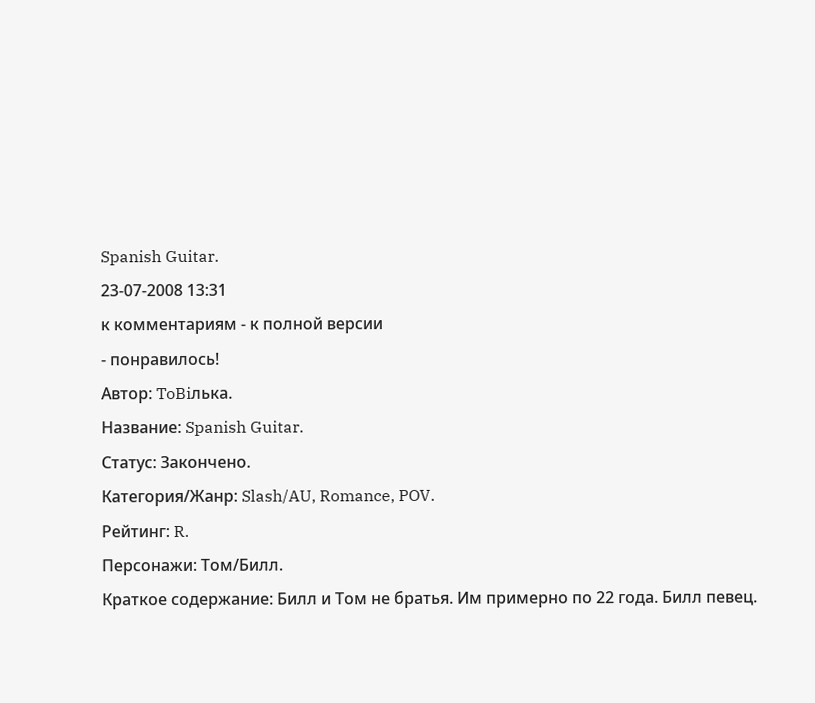Spanish Guitar.
23-07-2008 13:31
к комментариям - к полной версии
- понравилось!
Автор: ToBiлька.
Название: Spanish Guitar.
Статус: Закончено.
Категория/Жанр: Slash/AU, Romance, POV.
Рейтинг: R.
Персонажи: Том/Билл.
Краткое содержание: Билл и Том не братья. Им примерно по 22 года. Билл певец.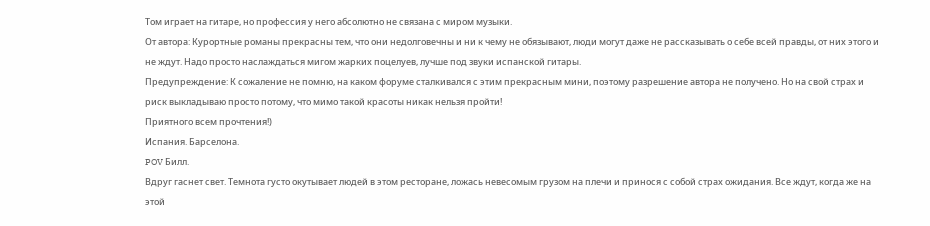Том играет на гитаре, но профессия у него абсолютно не связана с миром музыки.
От автора: Курортные романы прекрасны тем, что они недолговечны и ни к чему не обязывают, люди могут даже не рассказывать о себе всей правды, от них этого и не ждут. Надо просто наслаждаться мигом жарких поцелуев, лучше под звуки испанской гитары.
Предупреждение: К сожаление не помню, на каком форуме сталкивался с этим прекрасным мини, поэтому разрешение автора не получено. Но на свой страх и риск выкладываю просто потому, что мимо такой красоты никак нельзя пройти!
Приятного всем прочтения!)
Испания. Барселона.
POV Билл.
Вдруг гаснет свет. Темнота густо окутывает людей в этом ресторане, ложась невесомым грузом на плечи и принося с собой страх ожидания. Все ждут, когда же на этой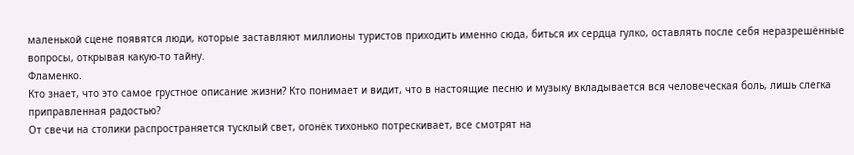маленькой сцене появятся люди, которые заставляют миллионы туристов приходить именно сюда, биться их сердца гулко, оставлять после себя неразрешённые вопросы, открывая какую-то тайну.
Фламенко.
Кто знает, что это самое грустное описание жизни? Кто понимает и видит, что в настоящие песню и музыку вкладывается вся человеческая боль, лишь слегка приправленная радостью?
От свечи на столики распространяется тусклый свет, огонёк тихонько потрескивает, все смотрят на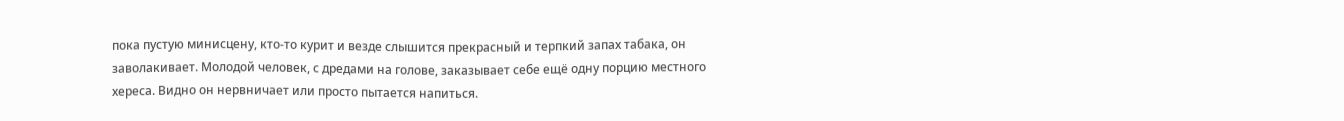пока пустую минисцену, кто-то курит и везде слышится прекрасный и терпкий запах табака, он заволакивает. Молодой человек, с дредами на голове, заказывает себе ещё одну порцию местного хереса. Видно он нервничает или просто пытается напиться.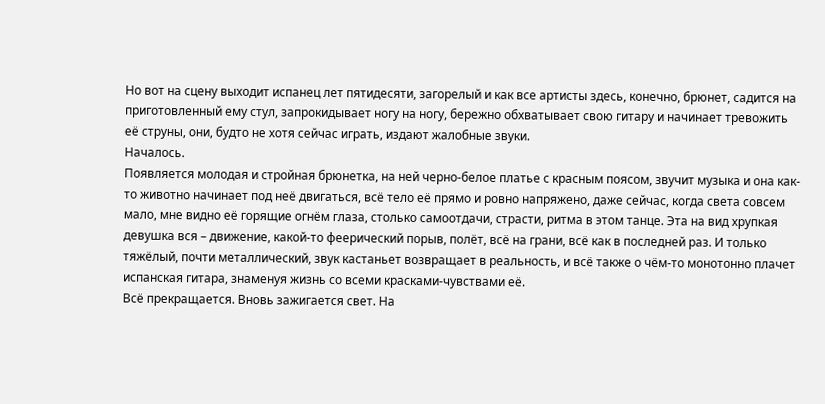Но вот на сцену выходит испанец лет пятидесяти, загорелый и как все артисты здесь, конечно, брюнет, садится на приготовленный ему стул, запрокидывает ногу на ногу, бережно обхватывает свою гитару и начинает тревожить её струны, они, будто не хотя сейчас играть, издают жалобные звуки.
Началось.
Появляется молодая и стройная брюнетка, на ней черно-белое платье с красным поясом, звучит музыка и она как-то животно начинает под неё двигаться, всё тело её прямо и ровно напряжено, даже сейчас, когда света совсем мало, мне видно её горящие огнём глаза, столько самоотдачи, страсти, ритма в этом танце. Эта на вид хрупкая девушка вся – движение, какой-то феерический порыв, полёт, всё на грани, всё как в последней раз. И только тяжёлый, почти металлический, звук кастаньет возвращает в реальность, и всё также о чём-то монотонно плачет испанская гитара, знаменуя жизнь со всеми красками-чувствами её.
Всё прекращается. Вновь зажигается свет. На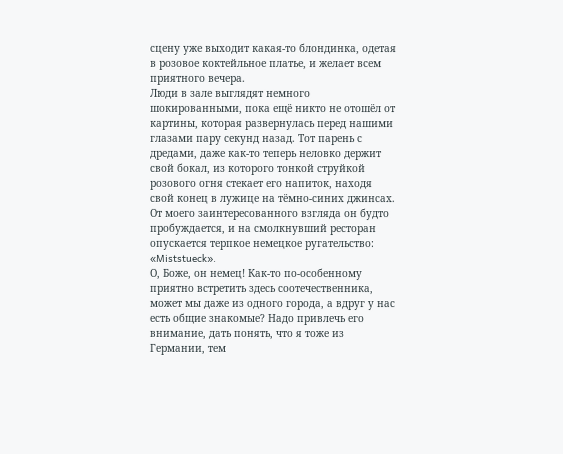сцену уже выходит какая-то блондинка, одетая в розовое коктейльное платье, и желает всем приятного вечера.
Люди в зале выглядят немного шокированными, пока ещё никто не отошёл от картины, которая развернулась перед нашими глазами пару секунд назад. Тот парень с дредами, даже как-то теперь неловко держит свой бокал, из которого тонкой струйкой розового огня стекает его напиток, находя свой конец в лужице на тёмно-синих джинсах. От моего заинтересованного взгляда он будто пробуждается, и на смолкнувший ресторан опускается терпкое немецкое ругательство: «Miststueck».
О, Боже, он немец! Как-то по-особенному приятно встретить здесь соотечественника, может мы даже из одного города, а вдруг у нас есть общие знакомые? Надо привлечь его внимание, дать понять, что я тоже из Германии, тем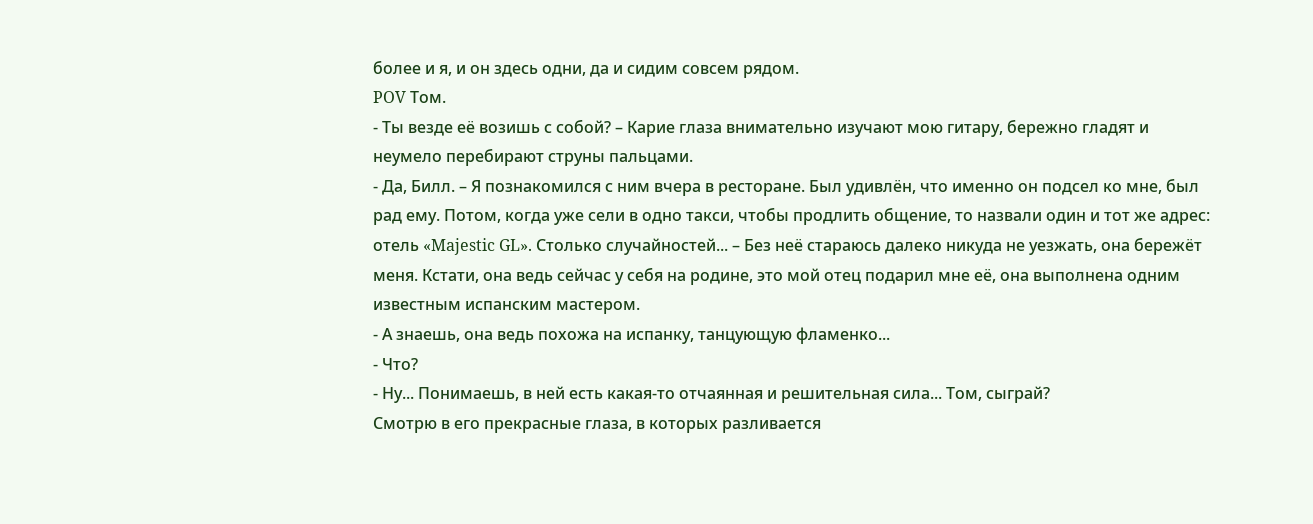более и я, и он здесь одни, да и сидим совсем рядом.
POV Том.
- Ты везде её возишь с собой? – Карие глаза внимательно изучают мою гитару, бережно гладят и неумело перебирают струны пальцами.
- Да, Билл. – Я познакомился с ним вчера в ресторане. Был удивлён, что именно он подсел ко мне, был рад ему. Потом, когда уже сели в одно такси, чтобы продлить общение, то назвали один и тот же адрес: отель «Majestic GL». Столько случайностей... – Без неё стараюсь далеко никуда не уезжать, она бережёт меня. Кстати, она ведь сейчас у себя на родине, это мой отец подарил мне её, она выполнена одним известным испанским мастером.
- А знаешь, она ведь похожа на испанку, танцующую фламенко...
- Что?
- Ну... Понимаешь, в ней есть какая-то отчаянная и решительная сила... Том, сыграй?
Смотрю в его прекрасные глаза, в которых разливается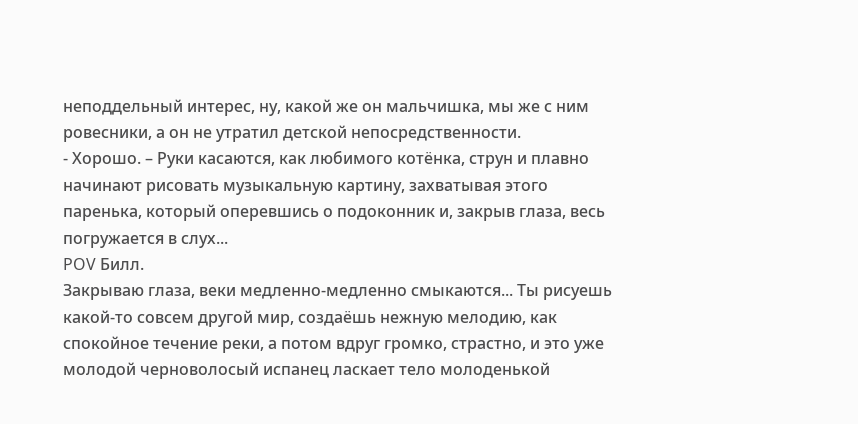неподдельный интерес, ну, какой же он мальчишка, мы же с ним ровесники, а он не утратил детской непосредственности.
- Хорошо. – Руки касаются, как любимого котёнка, струн и плавно начинают рисовать музыкальную картину, захватывая этого паренька, который оперевшись о подоконник и, закрыв глаза, весь погружается в слух...
POV Билл.
Закрываю глаза, веки медленно-медленно смыкаются... Ты рисуешь какой-то совсем другой мир, создаёшь нежную мелодию, как спокойное течение реки, а потом вдруг громко, страстно, и это уже молодой черноволосый испанец ласкает тело молоденькой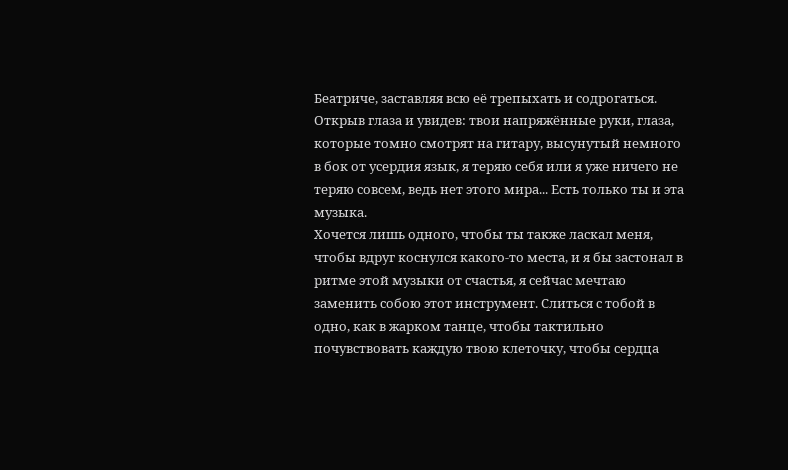Беатриче, заставляя всю её трепыхать и содрогаться.
Открыв глаза и увидев: твои напряжённые руки, глаза, которые томно смотрят на гитару, высунутый немного в бок от усердия язык, я теряю себя или я уже ничего не теряю совсем, ведь нет этого мира... Есть только ты и эта музыка.
Хочется лишь одного, чтобы ты также ласкал меня, чтобы вдруг коснулся какого-то места, и я бы застонал в ритме этой музыки от счастья, я сейчас мечтаю заменить собою этот инструмент. Слиться с тобой в одно, как в жарком танце, чтобы тактильно почувствовать каждую твою клеточку, чтобы сердца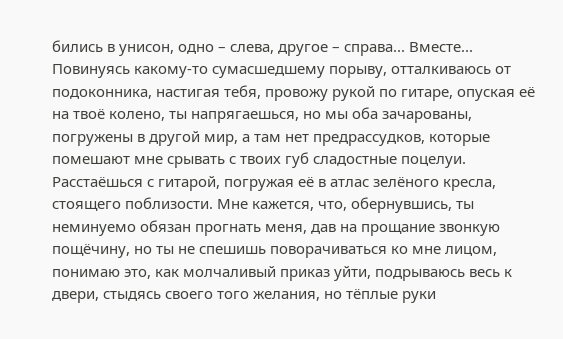бились в унисон, одно – слева, другое – справа... Вместе...
Повинуясь какому-то сумасшедшему порыву, отталкиваюсь от подоконника, настигая тебя, провожу рукой по гитаре, опуская её на твоё колено, ты напрягаешься, но мы оба зачарованы, погружены в другой мир, а там нет предрассудков, которые помешают мне срывать с твоих губ сладостные поцелуи.
Расстаёшься с гитарой, погружая её в атлас зелёного кресла, стоящего поблизости. Мне кажется, что, обернувшись, ты неминуемо обязан прогнать меня, дав на прощание звонкую пощёчину, но ты не спешишь поворачиваться ко мне лицом, понимаю это, как молчаливый приказ уйти, подрываюсь весь к двери, стыдясь своего того желания, но тёплые руки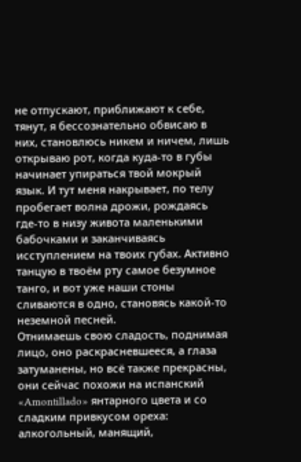не отпускают, приближают к себе, тянут, я бессознательно обвисаю в них, становлюсь никем и ничем, лишь открываю рот, когда куда-то в губы начинает упираться твой мокрый язык. И тут меня накрывает, по телу пробегает волна дрожи, рождаясь где-то в низу живота маленькими бабочками и заканчиваясь исступлением на твоих губах. Активно танцую в твоём рту самое безумное танго, и вот уже наши стоны сливаются в одно, становясь какой-то неземной песней.
Отнимаешь свою сладость, поднимая лицо, оно раскрасневшееся, а глаза затуманены, но всё также прекрасны, они сейчас похожи на испанский «Amontillado» янтарного цвета и со сладким привкусом ореха: алкогольный, манящий,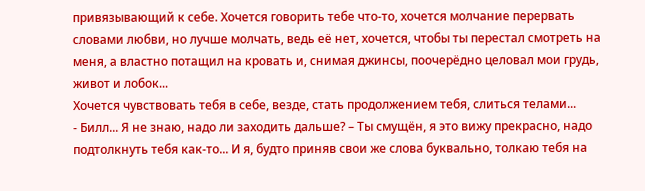привязывающий к себе. Хочется говорить тебе что-то, хочется молчание перервать словами любви, но лучше молчать, ведь её нет, хочется, чтобы ты перестал смотреть на меня, а властно потащил на кровать и, снимая джинсы, поочерёдно целовал мои грудь, живот и лобок...
Хочется чувствовать тебя в себе, везде, стать продолжением тебя, слиться телами...
- Билл... Я не знаю, надо ли заходить дальше? – Ты смущён, я это вижу прекрасно, надо подтолкнуть тебя как-то... И я, будто приняв свои же слова буквально, толкаю тебя на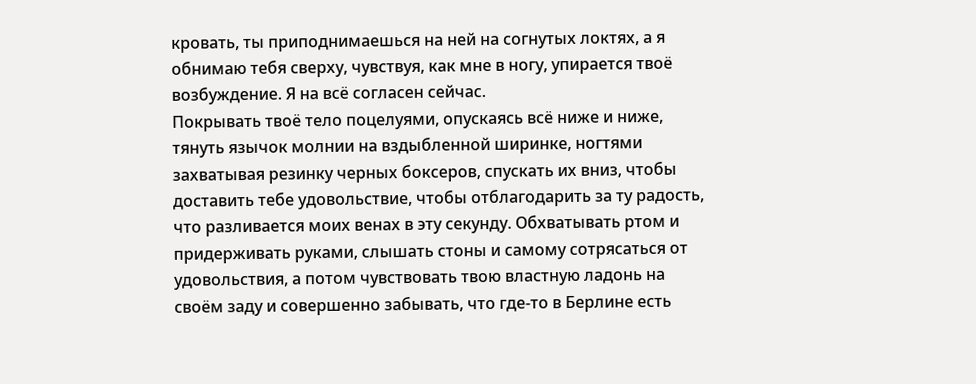кровать, ты приподнимаешься на ней на согнутых локтях, а я обнимаю тебя сверху, чувствуя, как мне в ногу, упирается твоё возбуждение. Я на всё согласен сейчас.
Покрывать твоё тело поцелуями, опускаясь всё ниже и ниже, тянуть язычок молнии на вздыбленной ширинке, ногтями захватывая резинку черных боксеров, спускать их вниз, чтобы доставить тебе удовольствие, чтобы отблагодарить за ту радость, что разливается моих венах в эту секунду. Обхватывать ртом и придерживать руками, слышать стоны и самому сотрясаться от удовольствия, а потом чувствовать твою властную ладонь на своём заду и совершенно забывать, что где-то в Берлине есть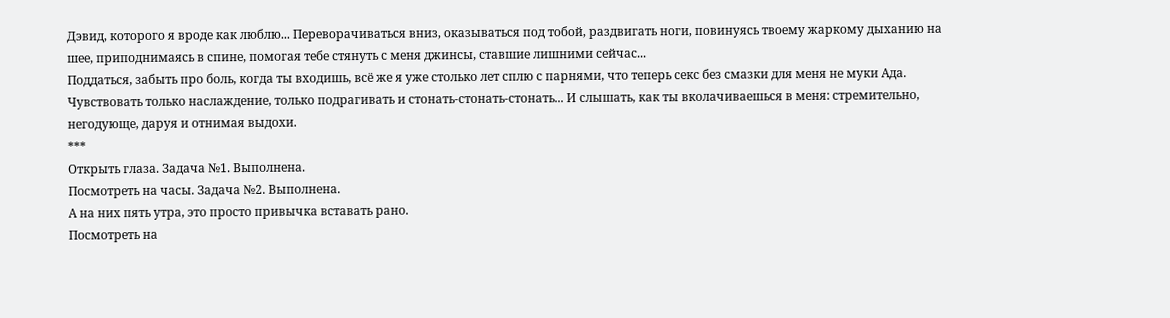Дэвид, которого я вроде как люблю... Переворачиваться вниз, оказываться под тобой, раздвигать ноги, повинуясь твоему жаркому дыханию на шее, приподнимаясь в спине, помогая тебе стянуть с меня джинсы, ставшие лишними сейчас...
Поддаться, забыть про боль, когда ты входишь, всё же я уже столько лет сплю с парнями, что теперь секс без смазки для меня не муки Ада. Чувствовать только наслаждение, только подрагивать и стонать-стонать-стонать... И слышать, как ты вколачиваешься в меня: стремительно, негодующе, даруя и отнимая выдохи.
***
Открыть глаза. Задача №1. Выполнена.
Посмотреть на часы. Задача №2. Выполнена.
А на них пять утра, это просто привычка вставать рано.
Посмотреть на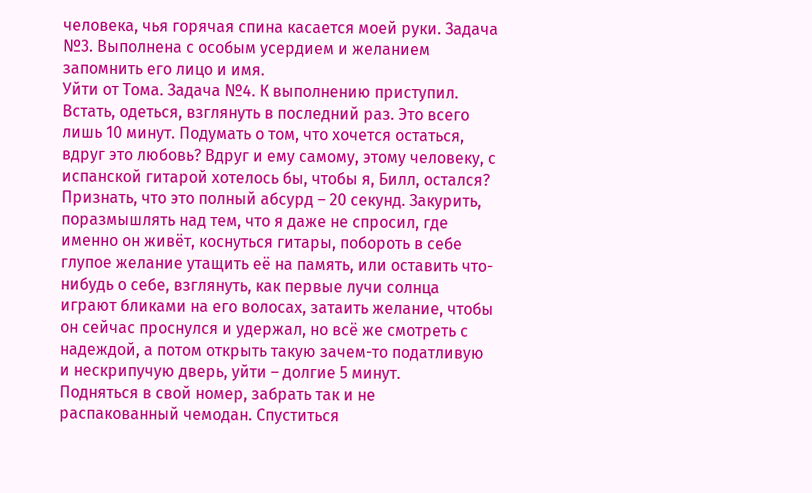человека, чья горячая спина касается моей руки. Задача №3. Выполнена с особым усердием и желанием запомнить его лицо и имя.
Уйти от Тома. Задача №4. К выполнению приступил.
Встать, одеться, взглянуть в последний раз. Это всего лишь 10 минут. Подумать о том, что хочется остаться, вдруг это любовь? Вдруг и ему самому, этому человеку, с испанской гитарой хотелось бы, чтобы я, Билл, остался? Признать, что это полный абсурд – 20 секунд. Закурить, поразмышлять над тем, что я даже не спросил, где именно он живёт, коснуться гитары, побороть в себе глупое желание утащить её на память, или оставить что-нибудь о себе, взглянуть, как первые лучи солнца играют бликами на его волосах, затаить желание, чтобы он сейчас проснулся и удержал, но всё же смотреть с надеждой, а потом открыть такую зачем-то податливую и нескрипучую дверь, уйти – долгие 5 минут.
Подняться в свой номер, забрать так и не распакованный чемодан. Спуститься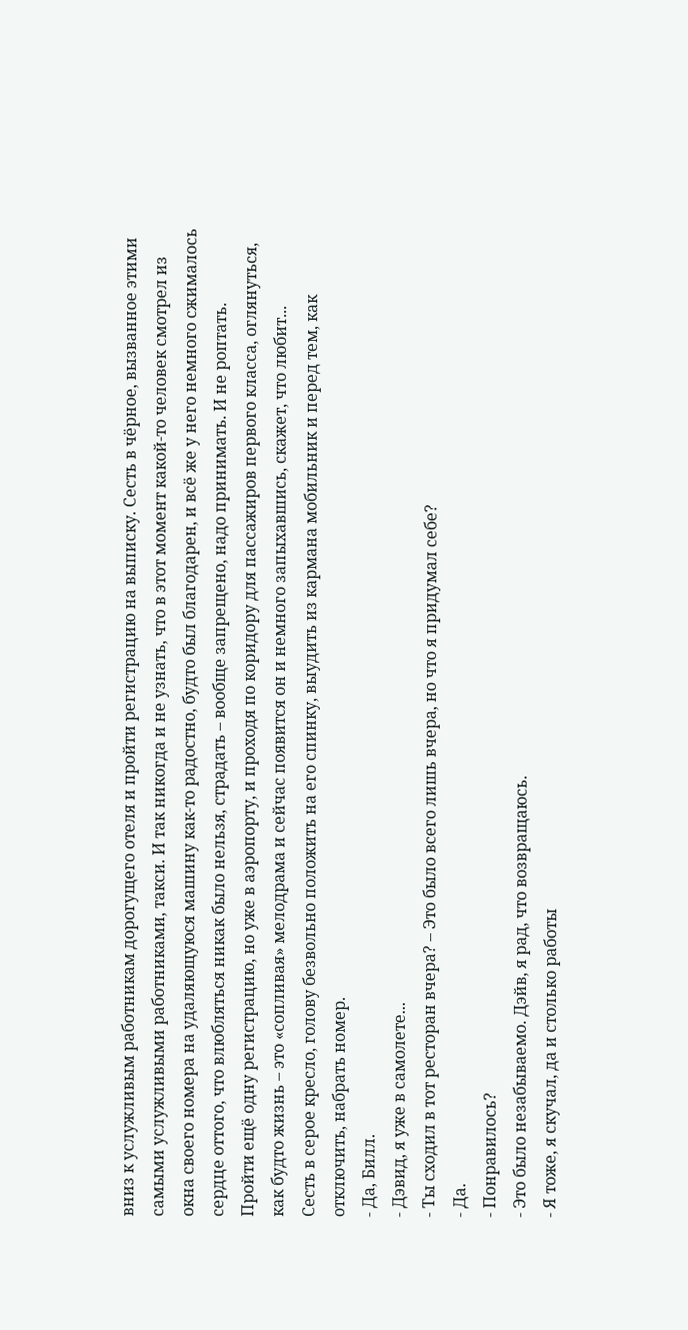вниз к услужливым работникам дорогущего отеля и пройти регистрацию на выписку. Сесть в чёрное, вызванное этими самыми услужливыми работниками, такси. И так никогда и не узнать, что в этот момент какой-то человек смотрел из окна своего номера на удаляющуюся машину как-то радостно, будто был благодарен, и всё же у него немного сжималось сердце оттого, что влюбляться никак было нельзя, страдать – вообще запрещено, надо принимать. И не роптать.
Пройти ещё одну регистрацию, но уже в аэропорту, и проходя по коридору для пассажиров первого класса, оглянуться, как будто жизнь – это «сопливая» мелодрама и сейчас появится он и немного запыхавшись, скажет, что любит...
Сесть в серое кресло, голову безвольно положить на его спинку, выудить из кармана мобильник и перед тем, как отключить, набрать номер.
- Да, Билл.
- Дэвид, я уже в самолете...
- Ты сходил в тот ресторан вчера? – Это было всего лишь вчера, но что я придумал себе?
- Да.
- Понравилось?
- Это было незабываемо. Дэйв, я рад, что возвращаюсь.
- Я тоже, я скучал, да и столько работы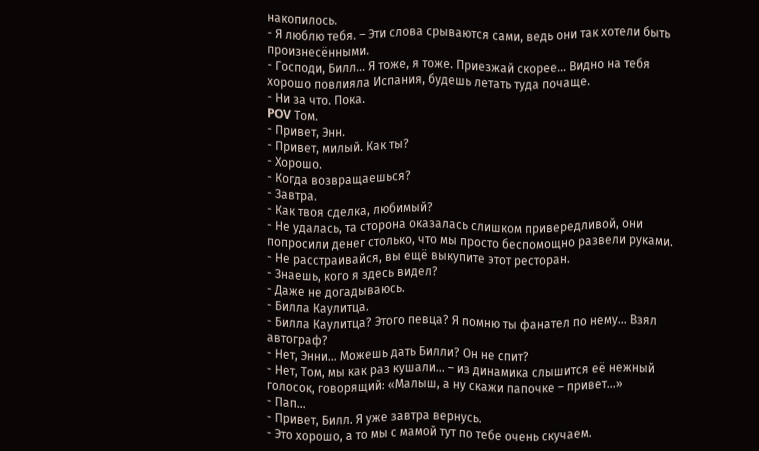накопилось.
- Я люблю тебя. – Эти слова срываются сами, ведь они так хотели быть произнесёнными.
- Господи, Билл... Я тоже, я тоже. Приезжай скорее... Видно на тебя хорошо повлияла Испания, будешь летать туда почаще.
- Ни за что. Пока.
POV Том.
- Привет, Энн.
- Привет, милый. Как ты?
- Хорошо.
- Когда возвращаешься?
- Завтра.
- Как твоя сделка, любимый?
- Не удалась, та сторона оказалась слишком привередливой, они попросили денег столько, что мы просто беспомощно развели руками.
- Не расстраивайся, вы ещё выкупите этот ресторан.
- Знаешь, кого я здесь видел?
- Даже не догадываюсь.
- Билла Каулитца.
- Билла Каулитца? Этого певца? Я помню ты фанател по нему... Взял автограф?
- Нет, Энни... Можешь дать Билли? Он не спит?
- Нет, Том, мы как раз кушали... – из динамика слышится её нежный голосок, говорящий: «Малыш, а ну скажи папочке – привет...»
- Пап...
- Привет, Билл. Я уже завтра вернусь.
- Это хорошо, а то мы с мамой тут по тебе очень скучаем.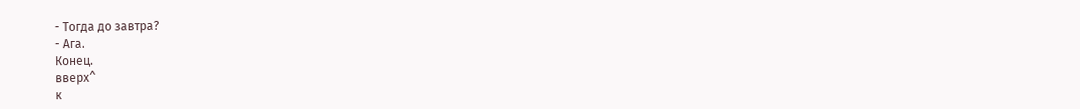- Тогда до завтра?
- Ага.
Конец.
вверх^
к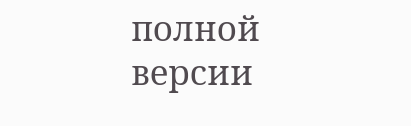полной версии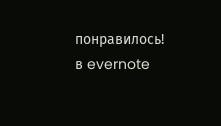понравилось!
в evernote